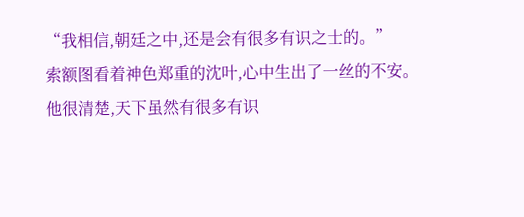“我相信,朝廷之中,还是会有很多有识之士的。”
索额图看着神色郑重的沈叶,心中生出了一丝的不安。
他很清楚,天下虽然有很多有识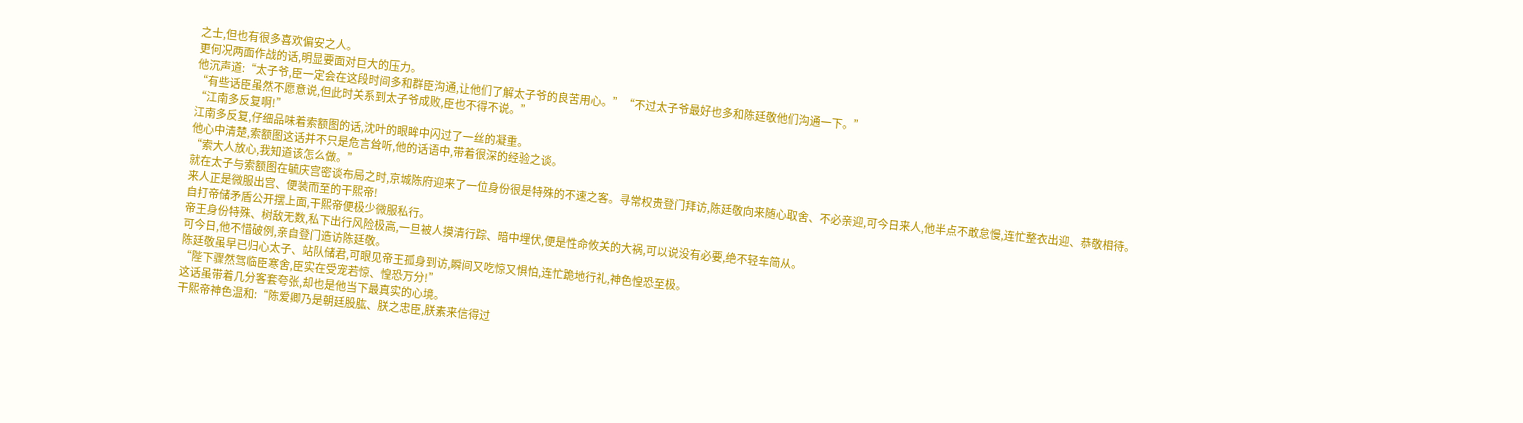之士,但也有很多喜欢偏安之人。
更何况两面作战的话,明显要面对巨大的压力。
他沉声道:“太子爷,臣一定会在这段时间多和群臣沟通,让他们了解太子爷的良苦用心。”“不过太子爷最好也多和陈廷敬他们沟通一下。”
“有些话臣虽然不愿意说,但此时关系到太子爷成败,臣也不得不说。”
“江南多反复啊!”
江南多反复,仔细品味着索额图的话,沈叶的眼眸中闪过了一丝的凝重。
他心中清楚,索额图这话并不只是危言耸听,他的话语中,带着很深的经验之谈。
“索大人放心,我知道该怎么做。”
就在太子与索额图在毓庆宫密谈布局之时,京城陈府迎来了一位身份很是特殊的不速之客。寻常权贵登门拜访,陈廷敬向来随心取舍、不必亲迎,可今日来人,他半点不敢怠慢,连忙整衣出迎、恭敬相待。
来人正是微服出宫、便装而至的干熙帝!
自打帝储矛盾公开摆上面,干熙帝便极少微服私行。
帝王身份特殊、树敌无数,私下出行风险极高,一旦被人摸清行踪、暗中埋伏,便是性命攸关的大祸,可以说没有必要,绝不轻车简从。
可今日,他不惜破例,亲自登门造访陈廷敬。
陈廷敬虽早已归心太子、站队储君,可眼见帝王孤身到访,瞬间又吃惊又惧怕,连忙跪地行礼,神色惶恐至极。
“陛下骤然驾临臣寒舍,臣实在受宠若惊、惶恐万分!”
这话虽带着几分客套夸张,却也是他当下最真实的心境。
干熙帝神色温和:“陈爱卿乃是朝廷股肱、朕之忠臣,朕素来信得过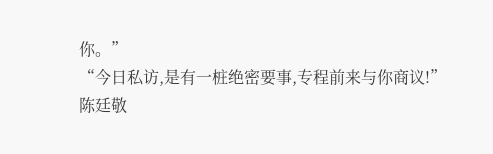你。”
“今日私访,是有一桩绝密要事,专程前来与你商议!”
陈廷敬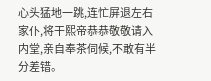心头猛地一跳,连忙屏退左右家仆,将干熙帝恭恭敬敬请入内堂,亲自奉茶伺候,不敢有半分差错。